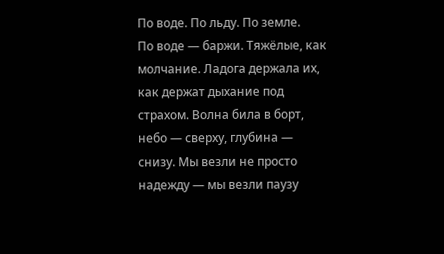По воде. По льду. По земле.
По воде — баржи. Тяжёлые, как молчание. Ладога держала их, как держат дыхание под страхом. Волна била в борт, небо — сверху, глубина — снизу. Мы везли не просто надежду — мы везли паузу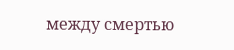между смертью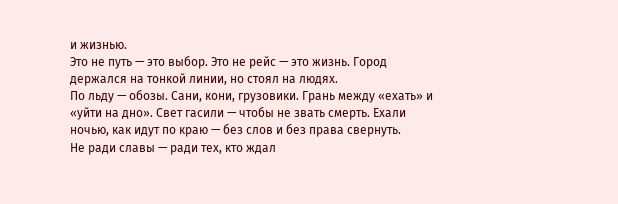и жизнью.
Это не путь — это выбор. Это не рейс — это жизнь. Город держался на тонкой линии, но стоял на людях.
По льду — обозы. Сани, кони, грузовики. Грань между «ехать» и «уйти на дно». Свет гасили — чтобы не звать смерть. Ехали ночью, как идут по краю — без слов и без права свернуть.
Не ради славы — ради тех, кто ждал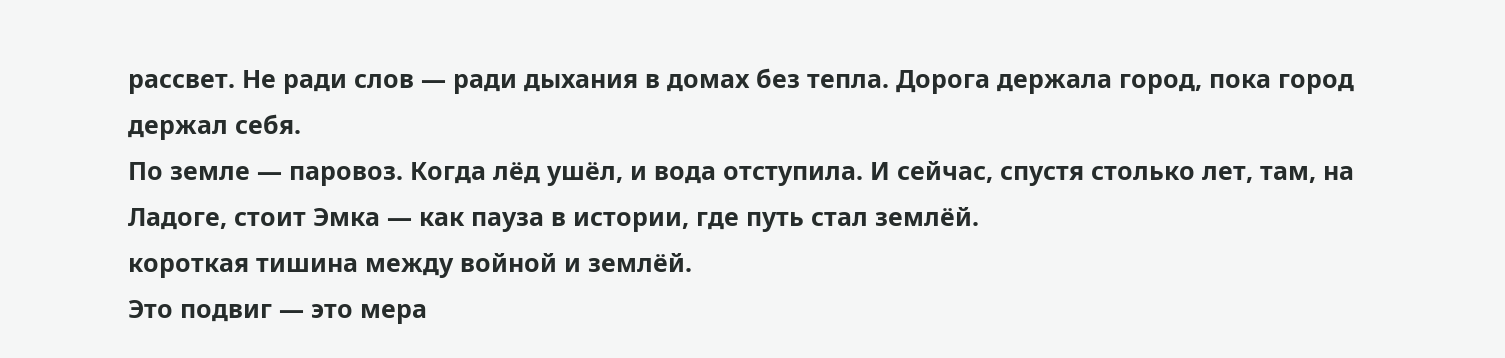рассвет. Не ради слов — ради дыхания в домах без тепла. Дорога держала город, пока город держал себя.
По земле — паровоз. Когда лёд ушёл, и вода отступила. И сейчас, спустя столько лет, там, на Ладоге, стоит Эмка — как пауза в истории, где путь стал землёй.
короткая тишина между войной и землёй.
Это подвиг — это мера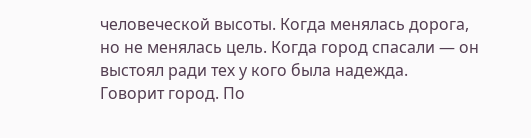человеческой высоты. Когда менялась дорога, но не менялась цель. Когда город спасали — он выстоял ради тех у кого была надежда.
Говорит город. По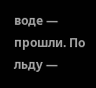воде — прошли. По льду —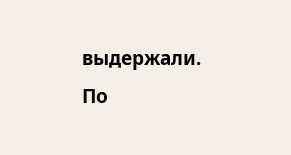выдержали. По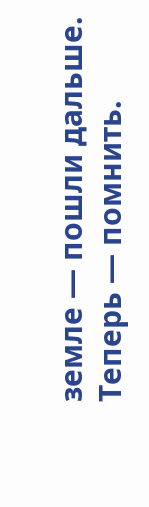земле — пошли дальше. Теперь — помнить.